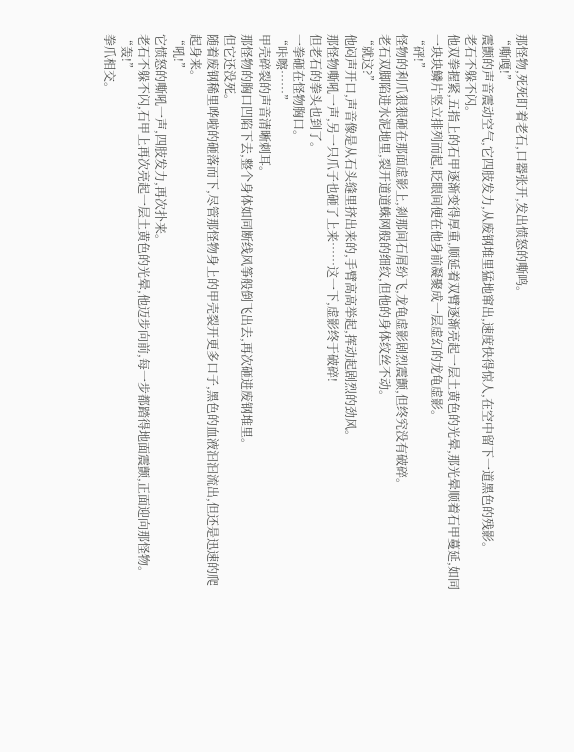那怪物,死死盯着老石,口器张开,发出愤怒的嘶鸣。
“嘶嘎!”
震颤的声音震动空气,它四肢发力,从废钢堆里猛地窜出,速度快得惊人,在空中留下一道黑色的残影。
老石不躲不闪。
他双拳握紧,五指上的石甲逐渐变得厚重,顺延着双臂逐渐亮起一层土黄色的光晕,那光晕顺着石甲蔓延,如同一块块鳞片竖立排列而起,眨眼间便在他身前凝聚成一层虚幻的龙龟虚影。
“砰!”
怪物的利爪狠狠砸在那面虚影上,刹那间石屑纷飞,龙龟虚影剧烈震颤,但终究没有破碎。
老石双脚陷进水泥地里,裂开道道蛛网般的细纹,但他的身体纹丝不动。
“就这?”
他闷声开口,声音像是从石头缝里挤出来的,手臂高高举起,挥动起剧烈的劲风。
那怪物嘶吼一声,另一只爪子也砸了上来……这一下,虚影终于破碎!
但老石的拳头也到了。
一拳砸在怪物胸口。
“咔嚓……”
甲壳碎裂的声音清晰刺耳。
那怪物的胸口凹陷下去,整个身体如同断线风筝般倒飞出去,再次砸进废钢堆里。
但它还没死。
随着废钢稀里哗啦的砸落而下,尽管那怪物身上的甲壳裂开更多口子,黑色的血液汩汩流出,但还是迅速的爬起身来。
“吼!”
它愤怒的嘶吼一声,四肢发力,再次扑来。
老石不躲不闪,石甲上再次亮起一层土黄色的光晕,他迈步向前,每一步都踏得地面震颤,正面迎向那怪物。
“轰!”
拳爪相交。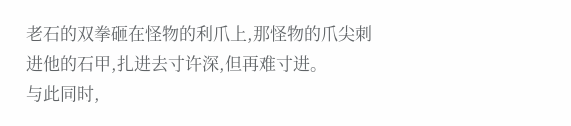老石的双拳砸在怪物的利爪上,那怪物的爪尖刺进他的石甲,扎进去寸许深,但再难寸进。
与此同时,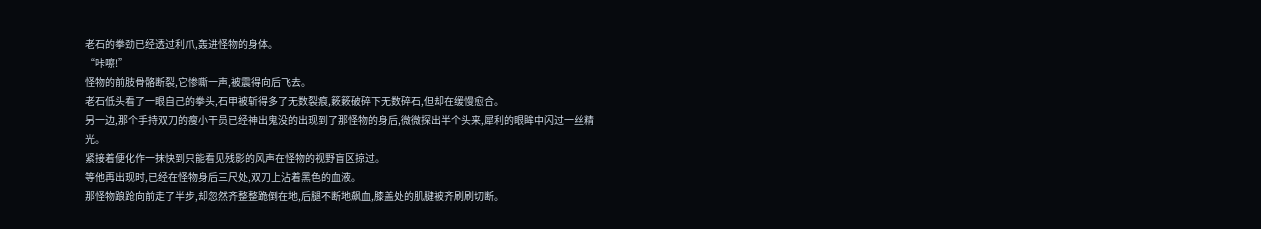老石的拳劲已经透过利爪,轰进怪物的身体。
“咔嚓!”
怪物的前肢骨骼断裂,它惨嘶一声,被震得向后飞去。
老石低头看了一眼自己的拳头,石甲被斩得多了无数裂痕,簌簌破碎下无数碎石,但却在缓慢愈合。
另一边,那个手持双刀的瘦小干员已经神出鬼没的出现到了那怪物的身后,微微探出半个头来,犀利的眼眸中闪过一丝精光。
紧接着便化作一抹快到只能看见残影的风声在怪物的视野盲区掠过。
等他再出现时,已经在怪物身后三尺处,双刀上沾着黑色的血液。
那怪物踉跄向前走了半步,却忽然齐整整跪倒在地,后腿不断地飙血,膝盖处的肌腱被齐刷刷切断。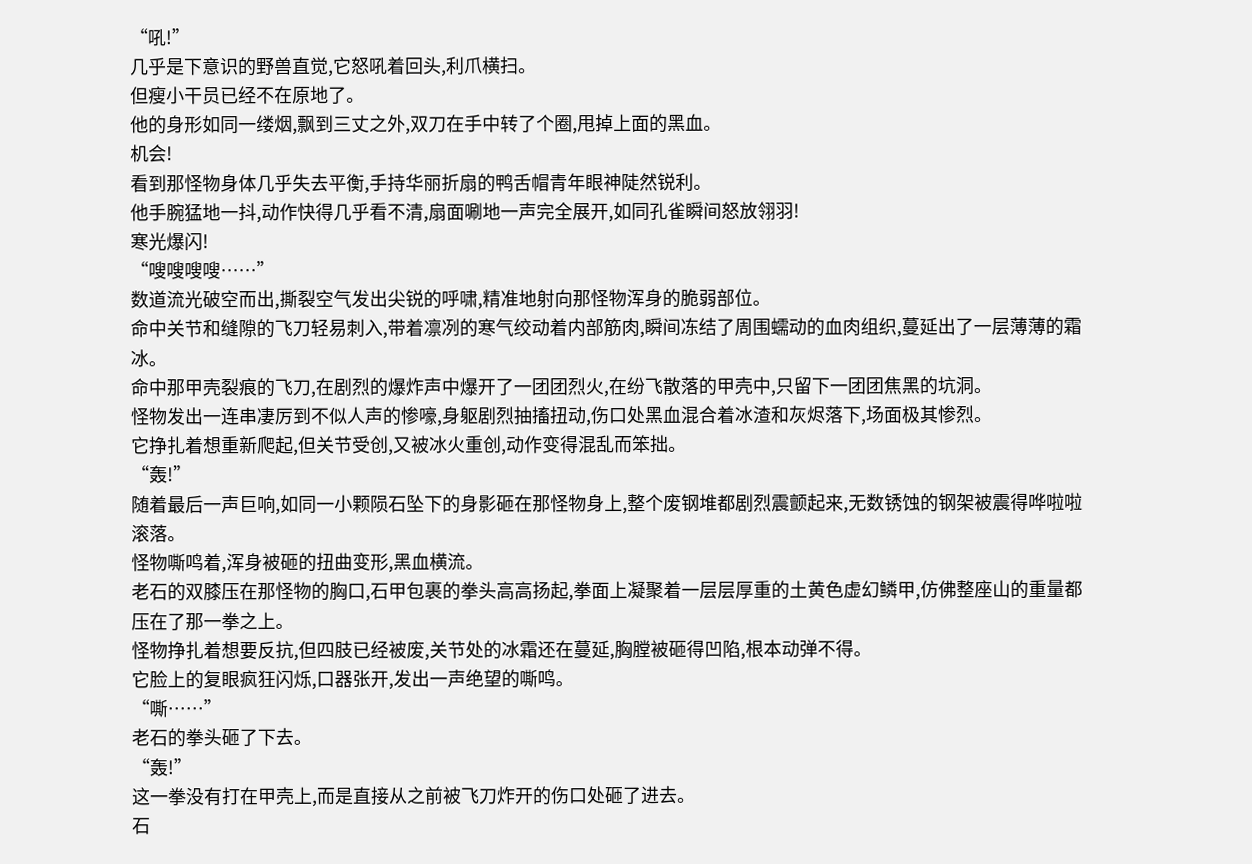“吼!”
几乎是下意识的野兽直觉,它怒吼着回头,利爪横扫。
但瘦小干员已经不在原地了。
他的身形如同一缕烟,飘到三丈之外,双刀在手中转了个圈,甩掉上面的黑血。
机会!
看到那怪物身体几乎失去平衡,手持华丽折扇的鸭舌帽青年眼神陡然锐利。
他手腕猛地一抖,动作快得几乎看不清,扇面唰地一声完全展开,如同孔雀瞬间怒放翎羽!
寒光爆闪!
“嗖嗖嗖嗖……”
数道流光破空而出,撕裂空气发出尖锐的呼啸,精准地射向那怪物浑身的脆弱部位。
命中关节和缝隙的飞刀轻易刺入,带着凛冽的寒气绞动着内部筋肉,瞬间冻结了周围蠕动的血肉组织,蔓延出了一层薄薄的霜冰。
命中那甲壳裂痕的飞刀,在剧烈的爆炸声中爆开了一团团烈火,在纷飞散落的甲壳中,只留下一团团焦黑的坑洞。
怪物发出一连串凄厉到不似人声的惨嚎,身躯剧烈抽搐扭动,伤口处黑血混合着冰渣和灰烬落下,场面极其惨烈。
它挣扎着想重新爬起,但关节受创,又被冰火重创,动作变得混乱而笨拙。
“轰!”
随着最后一声巨响,如同一小颗陨石坠下的身影砸在那怪物身上,整个废钢堆都剧烈震颤起来,无数锈蚀的钢架被震得哗啦啦滚落。
怪物嘶鸣着,浑身被砸的扭曲变形,黑血横流。
老石的双膝压在那怪物的胸口,石甲包裹的拳头高高扬起,拳面上凝聚着一层层厚重的土黄色虚幻鳞甲,仿佛整座山的重量都压在了那一拳之上。
怪物挣扎着想要反抗,但四肢已经被废,关节处的冰霜还在蔓延,胸膛被砸得凹陷,根本动弹不得。
它脸上的复眼疯狂闪烁,口器张开,发出一声绝望的嘶鸣。
“嘶……”
老石的拳头砸了下去。
“轰!”
这一拳没有打在甲壳上,而是直接从之前被飞刀炸开的伤口处砸了进去。
石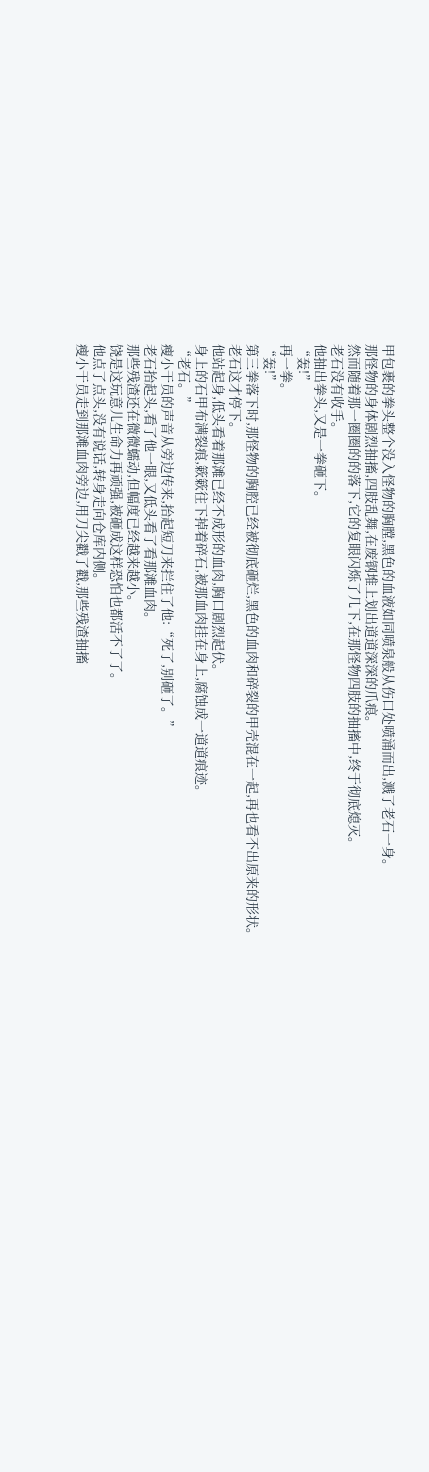甲包裹的拳头整个没入怪物的胸膛,黑色的血液如同喷泉般从伤口处喷涌而出,溅了老石一身。
那怪物的身体剧烈抽搐,四肢乱舞,在废钢堆上划出道道深深的爪痕。
然而随着那一圈圈的的落下,它的复眼闪烁了几下,在那怪物四肢的抽搐中,终于彻底熄灭。
老石没有收手。
他抽出拳头,又是一拳砸下。
“轰!”
再一拳。
“轰!”
第三拳落下时,那怪物的胸腔已经被彻底砸烂,黑色的血肉和碎裂的甲壳混在一起,再也看不出原来的形状。
老石这才停下。
他站起身,低头看着那滩已经不成形的血肉,胸口剧烈起伏。
身上的石甲布满裂痕,簌簌往下掉着碎石,被那血肉挂在身上,腐蚀成一道道痕迹。
“老石。”
瘦小干员的声音从旁边传来,抬起短刀来拦住了他:“死了,别砸了。”
老石抬起头,看了他一眼,又低头看了看那滩血肉。
那些残渣还在微微蠕动,但幅度已经越来越小。
饶是这玩意儿生命力再顽强,被砸成这样恐怕也都活不了了。
他点了点头,没有说话,转身走向仓库内侧。
瘦小干员走到那滩血肉旁边,用刀尖戳了戳,那些残渣抽搐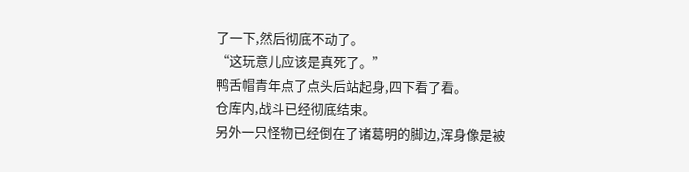了一下,然后彻底不动了。
“这玩意儿应该是真死了。”
鸭舌帽青年点了点头后站起身,四下看了看。
仓库内,战斗已经彻底结束。
另外一只怪物已经倒在了诸葛明的脚边,浑身像是被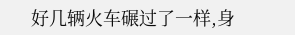好几辆火车碾过了一样,身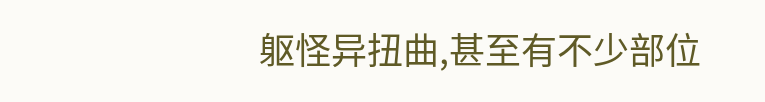躯怪异扭曲,甚至有不少部位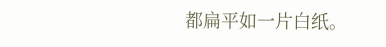都扁平如一片白纸。